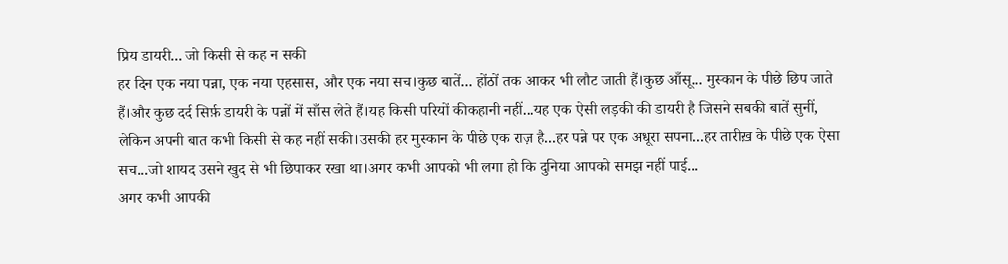प्रिय डायरी... जो किसी से कह न सकी
हर दिन एक नया पन्ना, एक नया एहसास, और एक नया सच।कुछ बातें... होंठों तक आकर भी लौट जाती हैं।कुछ आँसू... मुस्कान के पीछे छिप जाते हैं।और कुछ दर्द सिर्फ़ डायरी के पन्नों में साँस लेते हैं।यह किसी परियों कीकहानी नहीं...यह एक ऐसी लड़की की डायरी है जिसने सबकी बातें सुनीं, लेकिन अपनी बात कभी किसी से कह नहीं सकी।उसकी हर मुस्कान के पीछे एक राज़ है...हर पन्ने पर एक अधूरा सपना...हर तारीख़ के पीछे एक ऐसा सच...जो शायद उसने खुद से भी छिपाकर रखा था।अगर कभी आपको भी लगा हो कि दुनिया आपको समझ नहीं पाई...
अगर कभी आपकी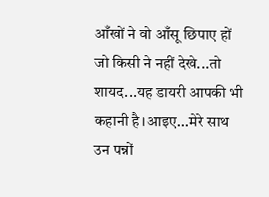आँखों ने वो आँसू छिपाए हों जो किसी ने नहीं देखे...तो शायद...यह डायरी आपकी भी कहानी है।आइए...मेरे साथ उन पन्नों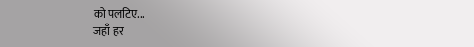को पलटिए...
जहाँ हर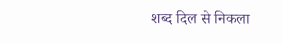शब्द दिल से निकला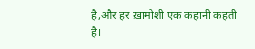है,और हर ख़ामोशी एक कहानी कहती है।